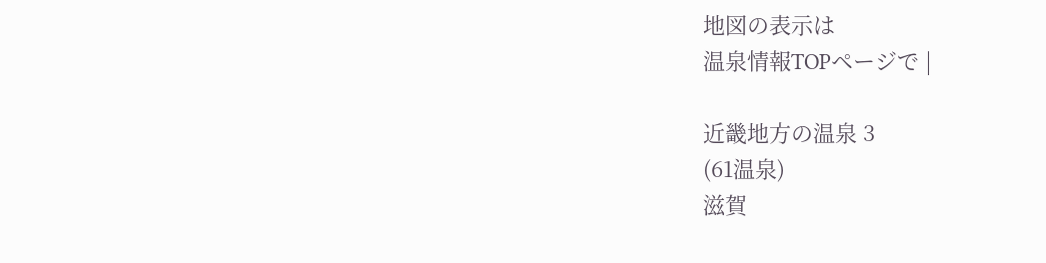地図の表示は
温泉情報TOPページで |

近畿地方の温泉 3
(61温泉)
滋賀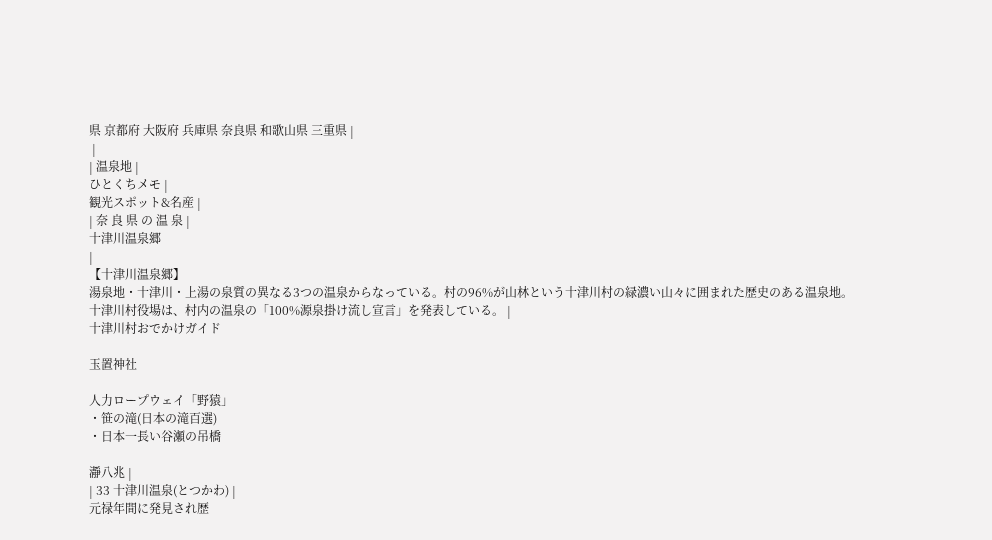県 京都府 大阪府 兵庫県 奈良県 和歌山県 三重県 |
 |
| 温泉地 |
ひとくちメモ |
観光スポット&名産 |
| 奈 良 県 の 温 泉 |
十津川温泉郷
|
【十津川温泉郷】
湯泉地・十津川・上湯の泉質の異なる3つの温泉からなっている。村の96%が山林という十津川村の緑濃い山々に囲まれた歴史のある温泉地。
十津川村役場は、村内の温泉の「100%源泉掛け流し宣言」を発表している。 |
十津川村おでかけガイド

玉置神社

人力ロープウェイ「野猿」
・笹の滝(日本の滝百選)
・日本一長い谷瀬の吊橋

瀞八兆 |
| 33 十津川温泉(とつかわ) |
元禄年間に発見され歴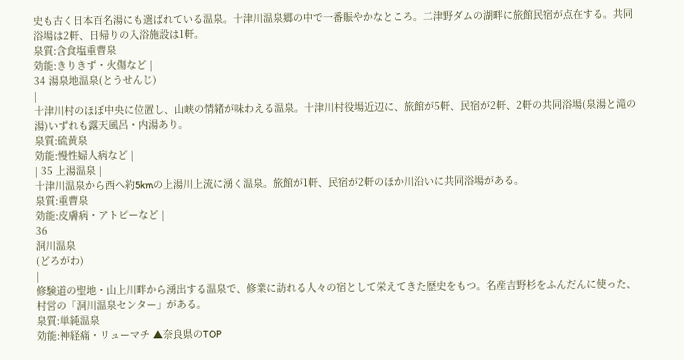史も古く日本百名湯にも選ばれている温泉。十津川温泉郷の中で一番賑やかなところ。二津野ダムの湖畔に旅館民宿が点在する。共同浴場は2軒、日帰りの入浴施設は1軒。
泉質:含食塩重曹泉
効能:きりきず・火傷など |
34 湯泉地温泉(とうせんじ)
|
十津川村のほぼ中央に位置し、山峡の情緒が味わえる温泉。十津川村役場近辺に、旅館が5軒、民宿が2軒、2軒の共同浴場(泉湯と滝の湯)いずれも露天風呂・内湯あり。
泉質:硫黄泉
効能:慢性婦人病など |
| 35 上湯温泉 |
十津川温泉から西へ約5kmの上湯川上流に湧く温泉。旅館が1軒、民宿が2軒のほか川沿いに共同浴場がある。
泉質:重曹泉
効能:皮膚病・アトピーなど |
36
洞川温泉
(どろがわ)
|
修験道の聖地・山上川畔から湧出する温泉で、修業に訪れる人々の宿として栄えてきた歴史をもつ。名産吉野杉をふんだんに使った、村営の「洞川温泉センター」がある。
泉質:単純温泉
効能:神経痛・リューマチ ▲奈良県のTOP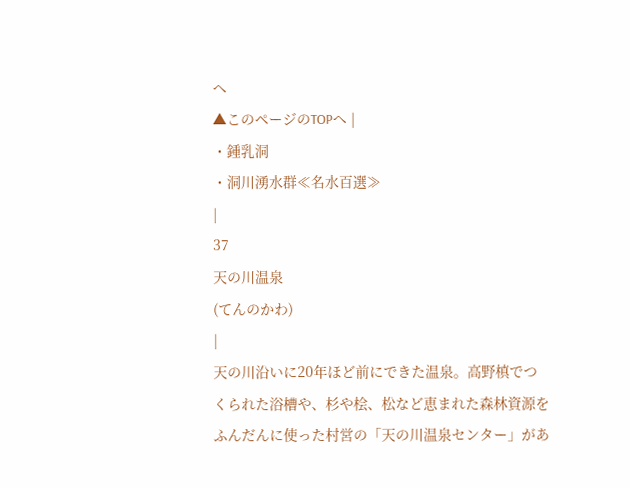へ
▲このページのTOPへ |
・鍾乳洞
・洞川湧水群≪名水百選≫
|
37
天の川温泉
(てんのかわ)
|
天の川沿いに20年ほど前にできた温泉。高野槙でつくられた浴槽や、杉や桧、松など恵まれた森林資源をふんだんに使った村営の「天の川温泉センター」があ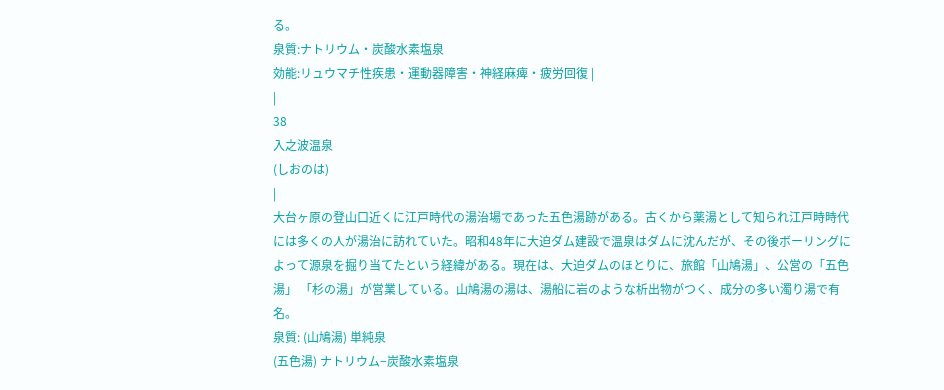る。
泉質:ナトリウム・炭酸水素塩泉
効能:リュウマチ性疾患・運動器障害・神経麻痺・疲労回復 |
|
38
入之波温泉
(しおのは)
|
大台ヶ原の登山口近くに江戸時代の湯治場であった五色湯跡がある。古くから薬湯として知られ江戸時時代には多くの人が湯治に訪れていた。昭和48年に大迫ダム建設で温泉はダムに沈んだが、その後ボーリングによって源泉を掘り当てたという経緯がある。現在は、大迫ダムのほとりに、旅館「山鳩湯」、公営の「五色湯」 「杉の湯」が営業している。山鳩湯の湯は、湯船に岩のような析出物がつく、成分の多い濁り湯で有名。
泉質: (山鳩湯) 単純泉
(五色湯) ナトリウム−炭酸水素塩泉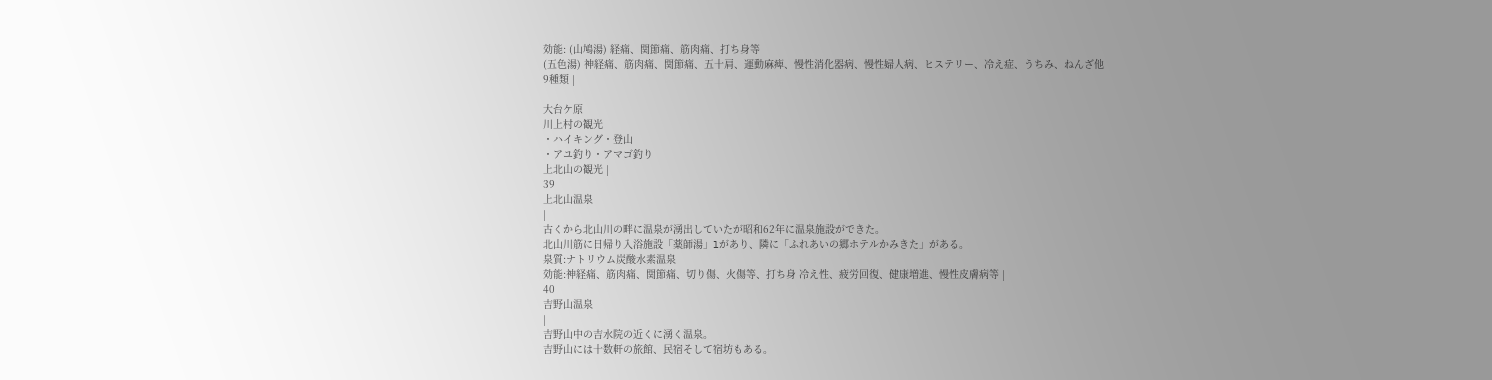効能: (山鳩湯) 経痛、関節痛、筋肉痛、打ち身等
(五色湯) 神経痛、筋肉痛、関節痛、五十肩、運動麻痺、慢性消化器病、慢性婦人病、ヒステリー、冷え症、うちみ、ねんざ他
9種類 |

大台ケ原
川上村の観光
・ハイキング・登山
・アユ釣り・アマゴ釣り
上北山の観光 |
39
上北山温泉
|
古くから北山川の畔に温泉が湧出していたが昭和62年に温泉施設ができた。
北山川筋に日帰り入浴施設「薬師湯」lがあり、隣に「ふれあいの郷ホテルかみきた」がある。
泉質:ナトリウム炭酸水素温泉
効能:神経痛、筋肉痛、関節痛、切り傷、火傷等、打ち身 冷え性、疲労回復、健康増進、慢性皮膚病等 |
40
吉野山温泉
|
吉野山中の吉水院の近くに湧く温泉。
吉野山には十数軒の旅館、民宿そして宿坊もある。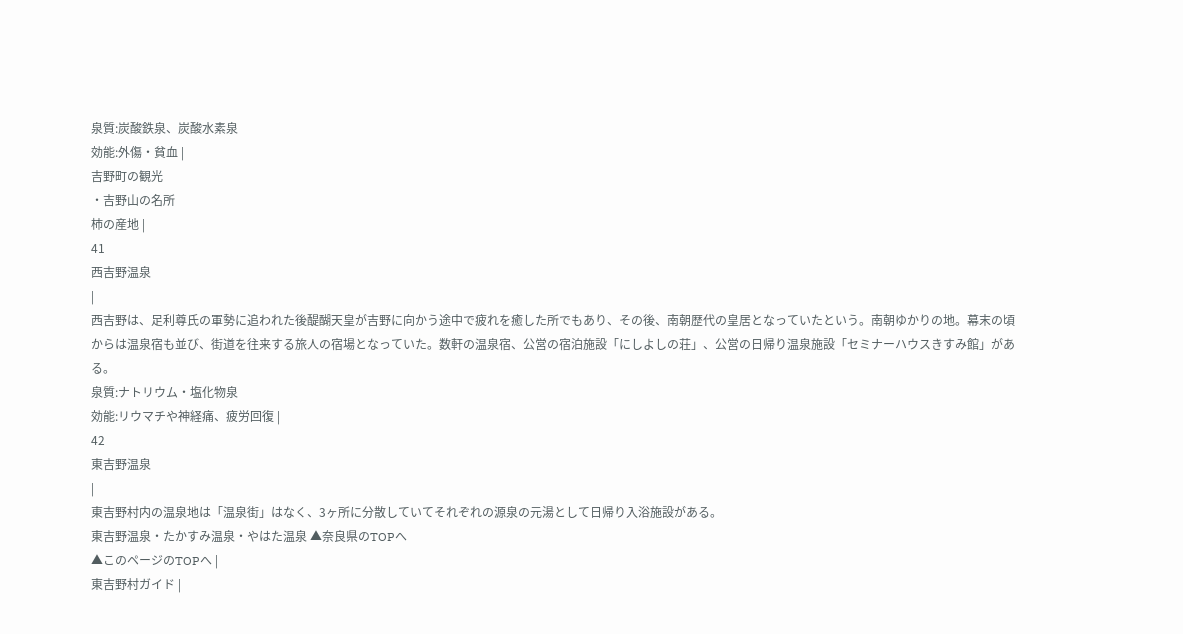泉質:炭酸鉄泉、炭酸水素泉
効能:外傷・貧血 |
吉野町の観光
・吉野山の名所
柿の産地 |
41
西吉野温泉
|
西吉野は、足利尊氏の軍勢に追われた後醍醐天皇が吉野に向かう途中で疲れを癒した所でもあり、その後、南朝歴代の皇居となっていたという。南朝ゆかりの地。幕末の頃からは温泉宿も並び、街道を往来する旅人の宿場となっていた。数軒の温泉宿、公営の宿泊施設「にしよしの荘」、公営の日帰り温泉施設「セミナーハウスきすみ館」がある。
泉質:ナトリウム・塩化物泉
効能:リウマチや神経痛、疲労回復 |
42
東吉野温泉
|
東吉野村内の温泉地は「温泉街」はなく、3ヶ所に分散していてそれぞれの源泉の元湯として日帰り入浴施設がある。
東吉野温泉・たかすみ温泉・やはた温泉 ▲奈良県のTOPへ
▲このページのTOPへ |
東吉野村ガイド |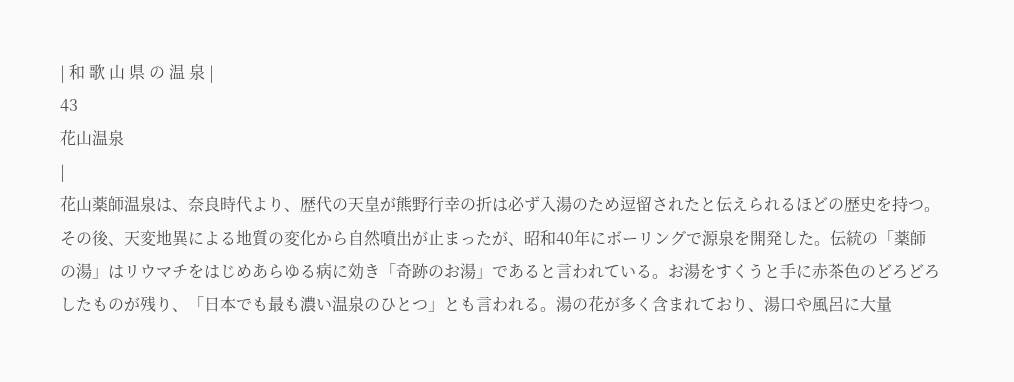| 和 歌 山 県 の 温 泉 |
43
花山温泉
|
花山薬師温泉は、奈良時代より、歴代の天皇が熊野行幸の折は必ず入湯のため逗留されたと伝えられるほどの歴史を持つ。その後、天変地異による地質の変化から自然噴出が止まったが、昭和40年にボーリングで源泉を開発した。伝統の「薬師の湯」はリウマチをはじめあらゆる病に効き「奇跡のお湯」であると言われている。お湯をすくうと手に赤茶色のどろどろしたものが残り、「日本でも最も濃い温泉のひとつ」とも言われる。湯の花が多く含まれており、湯口や風呂に大量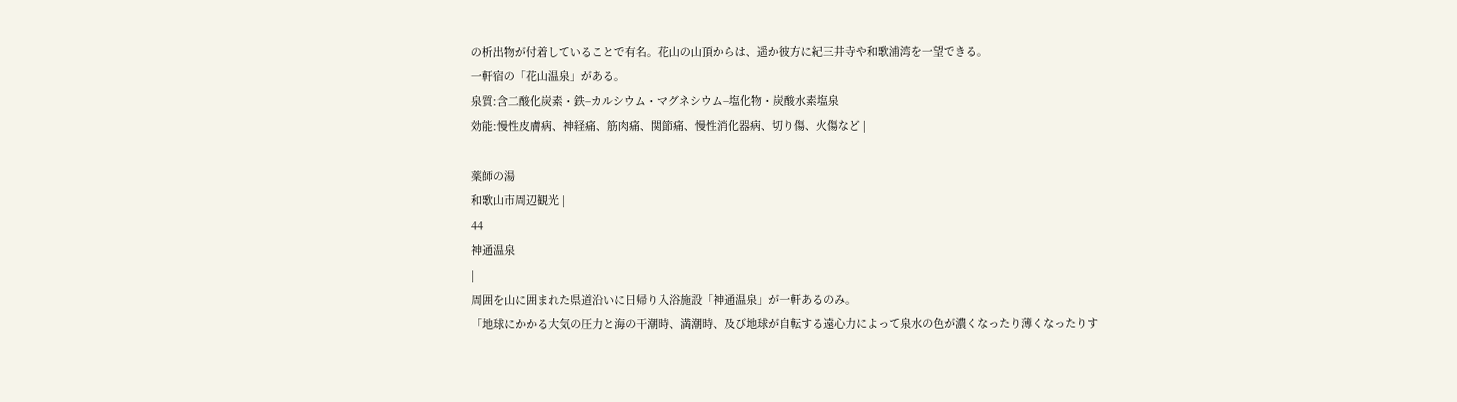の析出物が付着していることで有名。花山の山頂からは、遥か彼方に紀三井寺や和歌浦湾を一望できる。
一軒宿の「花山温泉」がある。
泉質:含二酸化炭素・鉄−カルシウム・マグネシウム−塩化物・炭酸水素塩泉
効能:慢性皮膚病、神経痛、筋肉痛、関節痛、慢性消化器病、切り傷、火傷など |

薬師の湯
和歌山市周辺観光 |
44
神通温泉
|
周囲を山に囲まれた県道沿いに日帰り入浴施設「神通温泉」が一軒あるのみ。
「地球にかかる大気の圧力と海の干潮時、満潮時、及び地球が自転する遠心力によって泉水の色が濃くなったり薄くなったりす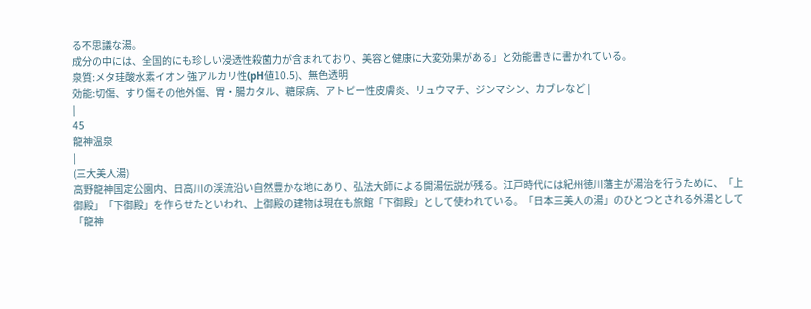る不思議な湯。
成分の中には、全国的にも珍しい浸透性殺菌力が含まれており、美容と健康に大変効果がある」と効能書きに書かれている。
泉質:メタ珪酸水素イオン 強アルカリ性(pH値10.5)、無色透明
効能:切傷、すり傷その他外傷、胃・腸カタル、糖尿病、アトピー性皮膚炎、リュウマチ、ジンマシン、カブレなど |
|
45
龍神温泉
|
(三大美人湯)
高野龍神国定公園内、日高川の渓流沿い自然豊かな地にあり、弘法大師による開湯伝説が残る。江戸時代には紀州徳川藩主が湯治を行うために、「上御殿」「下御殿」を作らせたといわれ、上御殿の建物は現在も旅館「下御殿」として使われている。「日本三美人の湯」のひとつとされる外湯として「龍神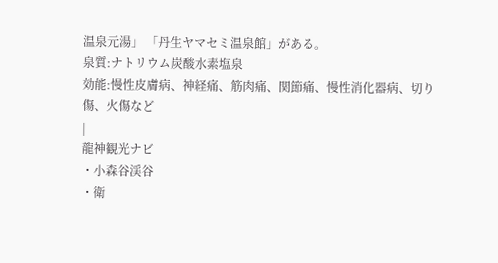温泉元湯」 「丹生ヤマセミ温泉館」がある。
泉質:ナトリウム炭酸水素塩泉
効能:慢性皮膚病、神経痛、筋肉痛、関節痛、慢性消化器病、切り傷、火傷など
|
龍神観光ナビ
・小森谷渓谷
・衛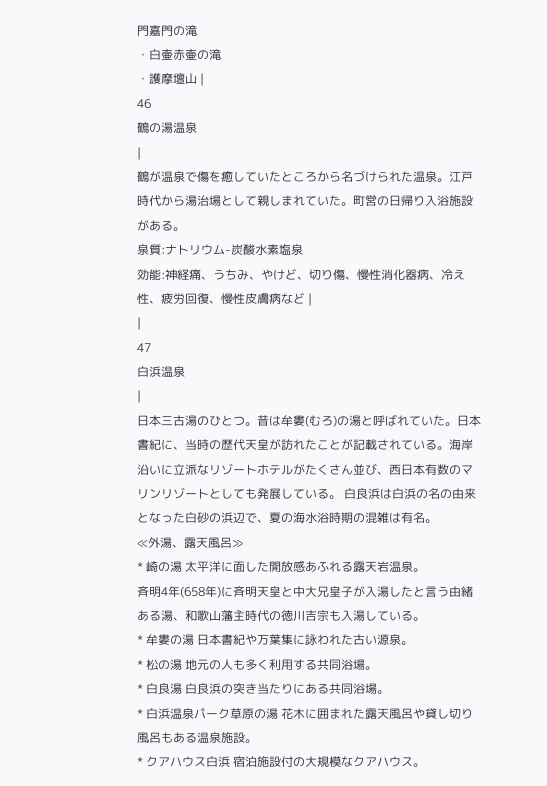門嘉門の滝
・白壷赤壷の滝
・護摩壇山 |
46
鶴の湯温泉
|
鶴が温泉で傷を癒していたところから名づけられた温泉。江戸時代から湯治場として親しまれていた。町営の日帰り入浴施設がある。
泉質:ナトリウム-炭酸水素塩泉
効能:神経痛、うちみ、やけど、切り傷、慢性消化器病、冷え性、疲労回復、慢性皮膚病など |
|
47
白浜温泉
|
日本三古湯のひとつ。昔は牟婁(むろ)の湯と呼ばれていた。日本書紀に、当時の歴代天皇が訪れたことが記載されている。海岸沿いに立派なリゾートホテルがたくさん並び、西日本有数のマリンリゾートとしても発展している。 白良浜は白浜の名の由来となった白砂の浜辺で、夏の海水浴時期の混雑は有名。
≪外湯、露天風呂≫
* 崎の湯 太平洋に面した開放感あふれる露天岩温泉。
斉明4年(658年)に斉明天皇と中大兄皇子が入湯したと言う由緒ある湯、和歌山藩主時代の徳川吉宗も入湯している。
* 牟婁の湯 日本書紀や万葉集に詠われた古い源泉。
* 松の湯 地元の人も多く利用する共同浴場。
* 白良湯 白良浜の突き当たりにある共同浴場。
* 白浜温泉パーク草原の湯 花木に囲まれた露天風呂や貸し切り風呂もある温泉施設。
* クアハウス白浜 宿泊施設付の大規模なクアハウス。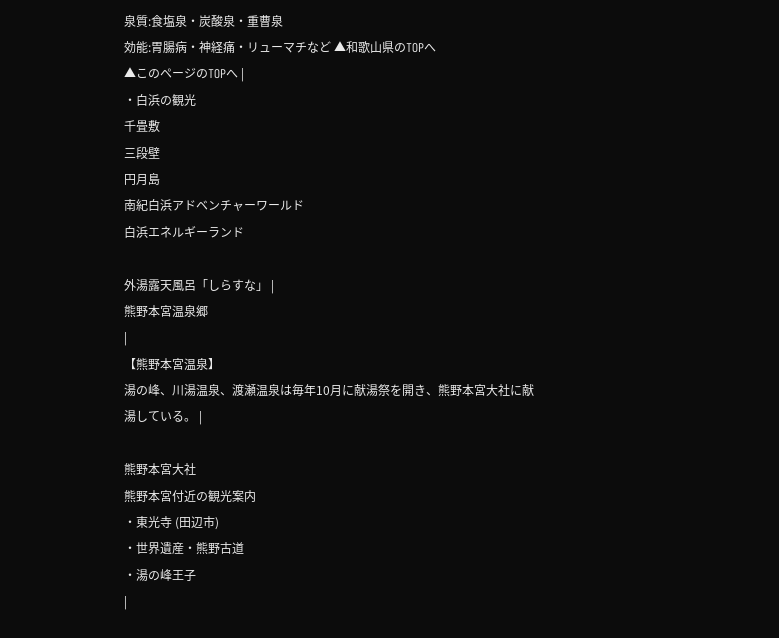泉質:食塩泉・炭酸泉・重曹泉
効能:胃腸病・神経痛・リューマチなど ▲和歌山県のTOPへ
▲このページのTOPへ |
・白浜の観光
千畳敷
三段壁
円月島
南紀白浜アドベンチャーワールド
白浜エネルギーランド

外湯露天風呂「しらすな」 |
熊野本宮温泉郷
|
【熊野本宮温泉】
湯の峰、川湯温泉、渡瀬温泉は毎年10月に献湯祭を開き、熊野本宮大社に献湯している。 |

熊野本宮大社
熊野本宮付近の観光案内
・東光寺 (田辺市)
・世界遺産・熊野古道
・湯の峰王子
|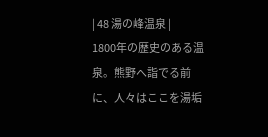| 48 湯の峰温泉 |
1800年の歴史のある温泉。熊野へ詣でる前に、人々はここを湯垢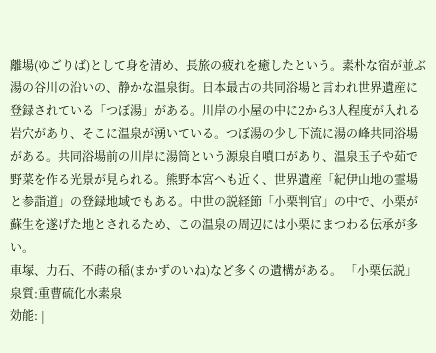離場(ゆごりば)として身を清め、長旅の疲れを癒したという。素朴な宿が並ぶ湯の谷川の沿いの、静かな温泉街。日本最古の共同浴場と言われ世界遺産に登録されている「つぼ湯」がある。川岸の小屋の中に2から3人程度が入れる岩穴があり、そこに温泉が湧いている。つぼ湯の少し下流に湯の峰共同浴場がある。共同浴場前の川岸に湯筒という源泉自噴口があり、温泉玉子や茹で野菜を作る光景が見られる。熊野本宮へも近く、世界遺産「紀伊山地の霊場と参詣道」の登録地域でもある。中世の説経節「小栗判官」の中で、小栗が蘇生を遂げた地とされるため、この温泉の周辺には小栗にまつわる伝承が多い。
車塚、力石、不蒔の稲(まかずのいね)など多くの遺構がある。 「小栗伝説」
泉質:重曹硫化水素泉
効能: |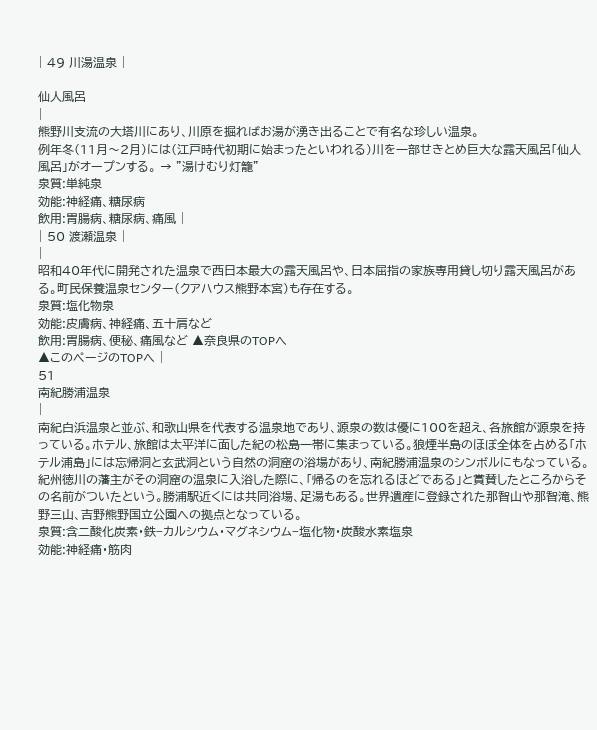| 49 川湯温泉 |

仙人風呂
|
熊野川支流の大塔川にあり、川原を掘ればお湯が湧き出ることで有名な珍しい温泉。
例年冬(11月〜2月)には(江戸時代初期に始まったといわれる)川を一部せきとめ巨大な露天風呂「仙人風呂」がオープンする。 → ”湯けむり灯籠”
泉質:単純泉
効能:神経痛、糖尿病
飲用:胃腸病、糖尿病、痛風 |
| 50 渡瀬温泉 |
|
昭和40年代に開発された温泉で西日本最大の露天風呂や、日本屈指の家族専用貸し切り露天風呂がある。町民保養温泉センター(クアハウス熊野本宮)も存在する。
泉質:塩化物泉
効能:皮膚病、神経痛、五十肩など
飲用:胃腸病、便秘、痛風など ▲奈良県のTOPへ
▲このページのTOPへ |
51
南紀勝浦温泉
|
南紀白浜温泉と並ぶ、和歌山県を代表する温泉地であり、源泉の数は優に100を超え、各旅館が源泉を持っている。ホテル、旅館は太平洋に面した紀の松島一帯に集まっている。狼煙半島のほぼ全体を占める「ホテル浦島」には忘帰洞と玄武洞という自然の洞窟の浴場があり、南紀勝浦温泉のシンボルにもなっている。紀州徳川の藩主がその洞窟の温泉に入浴した際に、「帰るのを忘れるほどである」と賞賛したところからその名前がついたという。勝浦駅近くには共同浴場、足湯もある。世界遺産に登録された那智山や那智滝、熊野三山、吉野熊野国立公園への拠点となっている。
泉質:含二酸化炭素・鉄−カルシウム・マグネシウム−塩化物・炭酸水素塩泉
効能:神経痛・筋肉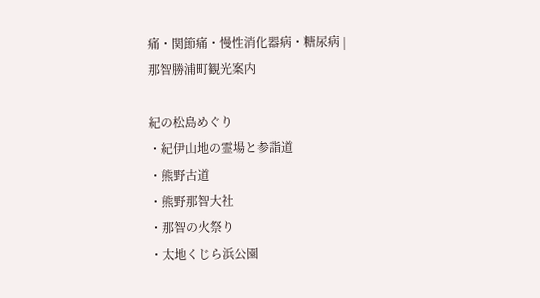痛・関節痛・慢性消化器病・糖尿病 |
那智勝浦町観光案内

紀の松島めぐり
・紀伊山地の霊場と参詣道
・熊野古道
・熊野那智大社
・那智の火祭り
・太地くじら浜公園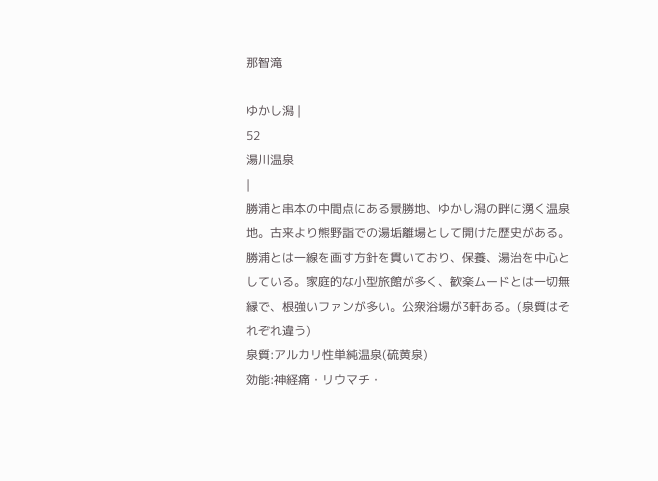那智滝

ゆかし潟 |
52
湯川温泉
|
勝浦と串本の中間点にある景勝地、ゆかし潟の畔に湧く温泉地。古来より熊野詣での湯垢離場として開けた歴史がある。勝浦とは一線を画す方針を貫いており、保養、湯治を中心としている。家庭的な小型旅館が多く、歓楽ムードとは一切無縁で、根強いファンが多い。公衆浴場が3軒ある。(泉質はそれぞれ違う)
泉質:アルカリ性単純温泉(硫黄泉)
効能:神経痛・リウマチ・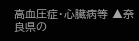高血圧症・心臓病等 ▲奈良県の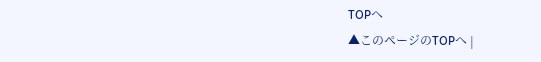TOPへ
▲このページのTOPへ |